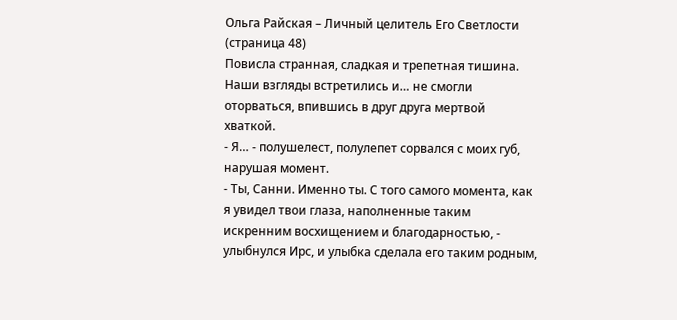Ольга Райская – Личный целитель Его Светлости (страница 48)
Повисла странная, сладкая и трепетная тишина. Наши взгляды встретились и… не смогли оторваться, впившись в друг друга мертвой хваткой.
- Я… - полушелест, полулепет сорвался с моих губ, нарушая момент.
- Ты, Санни. Именно ты. С того самого момента, как я увидел твои глаза, наполненные таким искренним восхищением и благодарностью, - улыбнулся Ирс, и улыбка сделала его таким родным,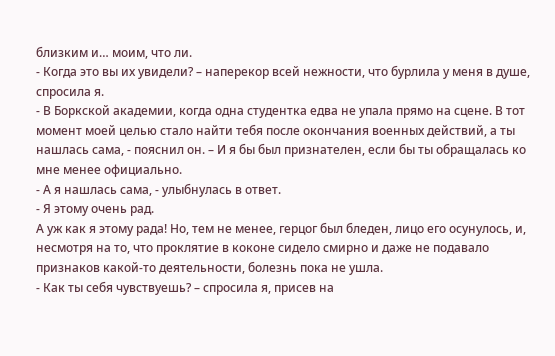близким и… моим, что ли.
- Когда это вы их увидели? – наперекор всей нежности, что бурлила у меня в душе, спросила я.
- В Боркской академии, когда одна студентка едва не упала прямо на сцене. В тот момент моей целью стало найти тебя после окончания военных действий, а ты нашлась сама, - пояснил он. – И я бы был признателен, если бы ты обращалась ко мне менее официально.
- А я нашлась сама, - улыбнулась в ответ.
- Я этому очень рад.
А уж как я этому рада! Но, тем не менее, герцог был бледен, лицо его осунулось, и, несмотря на то, что проклятие в коконе сидело смирно и даже не подавало признаков какой-то деятельности, болезнь пока не ушла.
- Как ты себя чувствуешь? – спросила я, присев на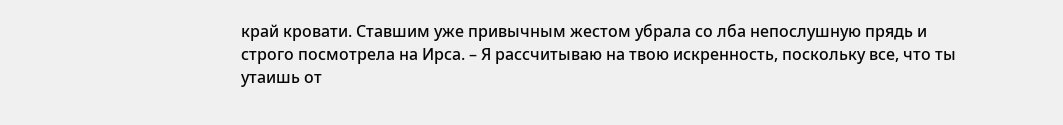край кровати. Ставшим уже привычным жестом убрала со лба непослушную прядь и строго посмотрела на Ирса. – Я рассчитываю на твою искренность, поскольку все, что ты утаишь от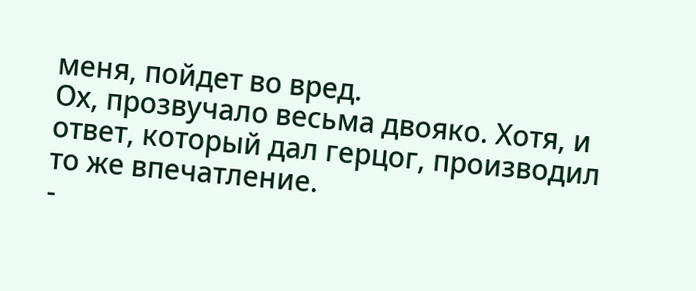меня, пойдет во вред.
Ох, прозвучало весьма двояко. Хотя, и ответ, который дал герцог, производил то же впечатление.
-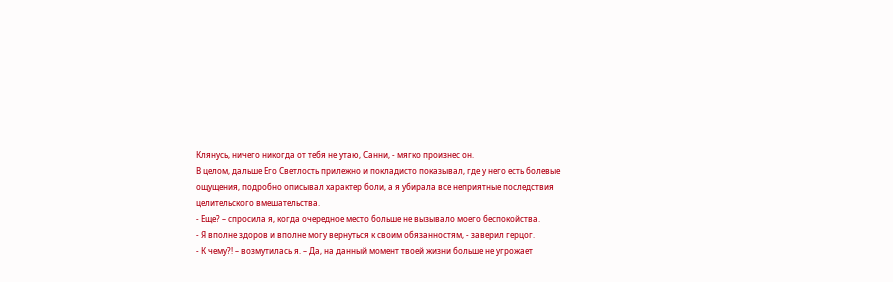Клянусь, ничего никогда от тебя не утаю, Санни, - мягко произнес он.
В целом, дальше Его Светлость прилежно и покладисто показывал, где у него есть болевые ощущения, подробно описывал характер боли, а я убирала все неприятные последствия целительского вмешательства.
- Еще? – спросила я, когда очередное место больше не вызывало моего беспокойства.
- Я вполне здоров и вполне могу вернуться к своим обязанностям, - заверил герцог.
- К чему?! – возмутилась я. – Да, на данный момент твоей жизни больше не угрожает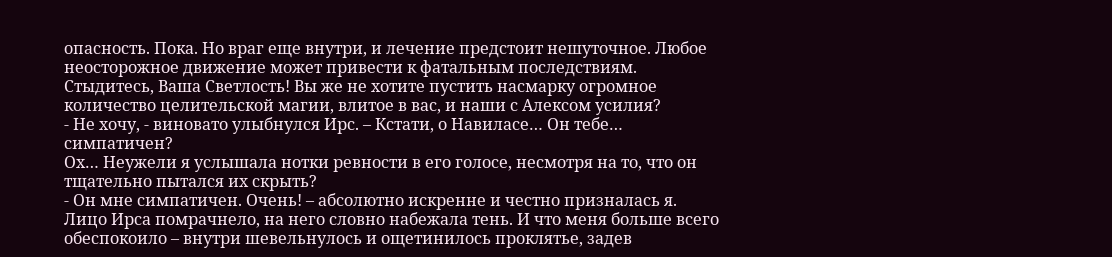опасность. Пока. Но враг еще внутри, и лечение предстоит нешуточное. Любое неосторожное движение может привести к фатальным последствиям. Стыдитесь, Ваша Светлость! Вы же не хотите пустить насмарку огромное количество целительской магии, влитое в вас, и наши с Алексом усилия?
- Не хочу, - виновато улыбнулся Ирс. – Кстати, о Навиласе… Он тебе… симпатичен?
Ох… Неужели я услышала нотки ревности в его голосе, несмотря на то, что он тщательно пытался их скрыть?
- Он мне симпатичен. Очень! – абсолютно искренне и честно призналась я.
Лицо Ирса помрачнело, на него словно набежала тень. И что меня больше всего обеспокоило – внутри шевельнулось и ощетинилось проклятье, задев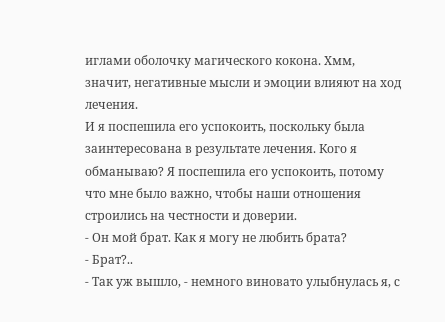иглами оболочку магического кокона. Хмм, значит, негативные мысли и эмоции влияют на ход лечения.
И я поспешила его успокоить, поскольку была заинтересована в результате лечения. Кого я обманываю? Я поспешила его успокоить, потому что мне было важно, чтобы наши отношения строились на честности и доверии.
- Он мой брат. Как я могу не любить брата?
- Брат?..
- Так уж вышло, - немного виновато улыбнулась я, с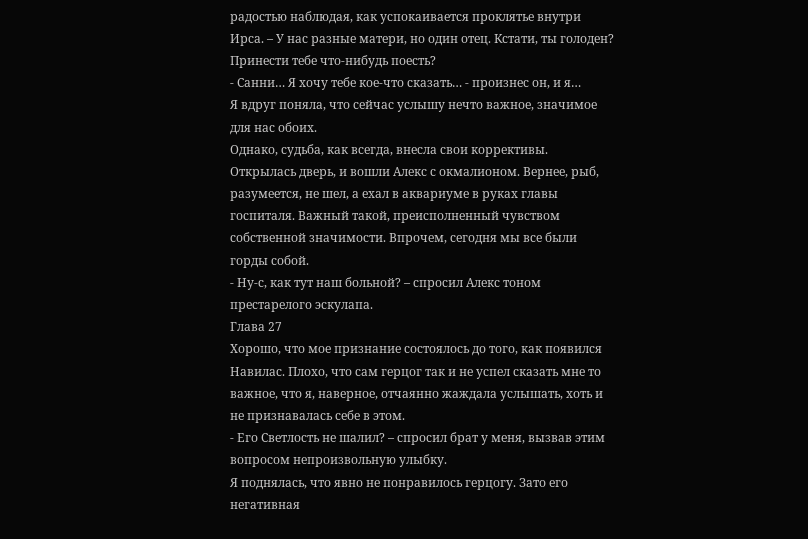радостью наблюдая, как успокаивается проклятье внутри Ирса. – У нас разные матери, но один отец. Кстати, ты голоден? Принести тебе что-нибудь поесть?
- Санни… Я хочу тебе кое-что сказать… - произнес он, и я…
Я вдруг поняла, что сейчас услышу нечто важное, значимое для нас обоих.
Однако, судьба, как всегда, внесла свои коррективы. Открылась дверь, и вошли Алекс с окмалионом. Вернее, рыб, разумеется, не шел, а ехал в аквариуме в руках главы госпиталя. Важный такой, преисполненный чувством собственной значимости. Впрочем, сегодня мы все были горды собой.
- Ну-с, как тут наш больной? – спросил Алекс тоном престарелого эскулапа.
Глава 27
Хорошо, что мое признание состоялось до того, как появился Навилас. Плохо, что сам герцог так и не успел сказать мне то важное, что я, наверное, отчаянно жаждала услышать, хоть и не признавалась себе в этом.
- Его Светлость не шалил? – спросил брат у меня, вызвав этим вопросом непроизвольную улыбку.
Я поднялась, что явно не понравилось герцогу. Зато его негативная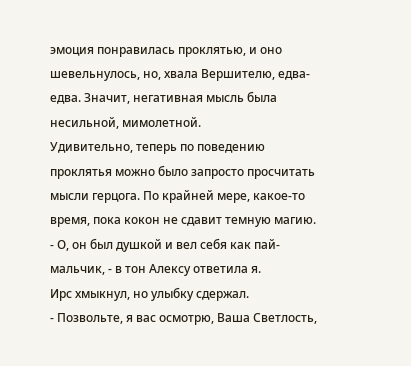эмоция понравилась проклятью, и оно шевельнулось, но, хвала Вершителю, едва-едва. Значит, негативная мысль была несильной, мимолетной.
Удивительно, теперь по поведению проклятья можно было запросто просчитать мысли герцога. По крайней мере, какое-то время, пока кокон не сдавит темную магию.
- О, он был душкой и вел себя как пай-мальчик, - в тон Алексу ответила я.
Ирс хмыкнул, но улыбку сдержал.
- Позвольте, я вас осмотрю, Ваша Светлость,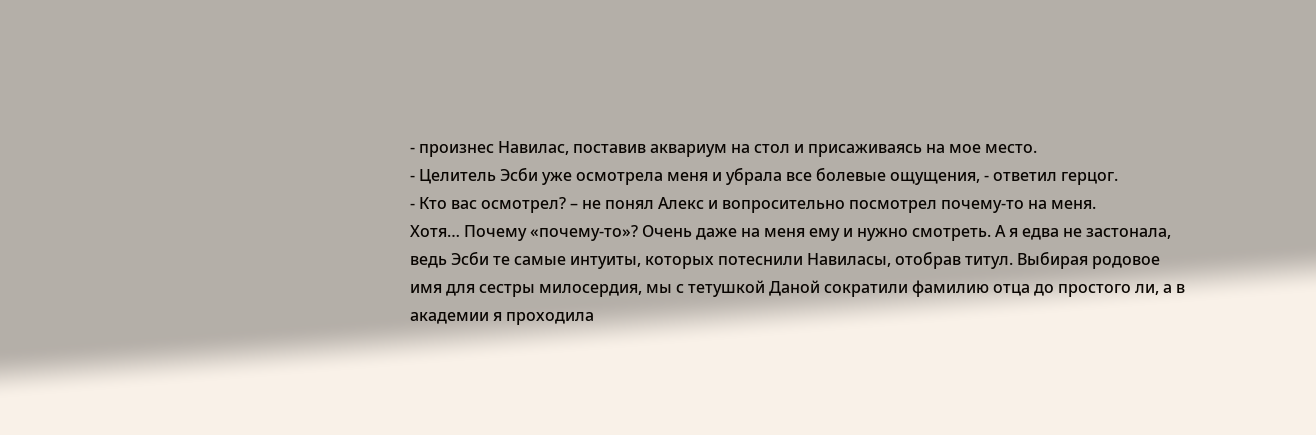- произнес Навилас, поставив аквариум на стол и присаживаясь на мое место.
- Целитель Эсби уже осмотрела меня и убрала все болевые ощущения, - ответил герцог.
- Кто вас осмотрел? – не понял Алекс и вопросительно посмотрел почему-то на меня.
Хотя… Почему «почему-то»? Очень даже на меня ему и нужно смотреть. А я едва не застонала, ведь Эсби те самые интуиты, которых потеснили Навиласы, отобрав титул. Выбирая родовое имя для сестры милосердия, мы с тетушкой Даной сократили фамилию отца до простого ли, а в академии я проходила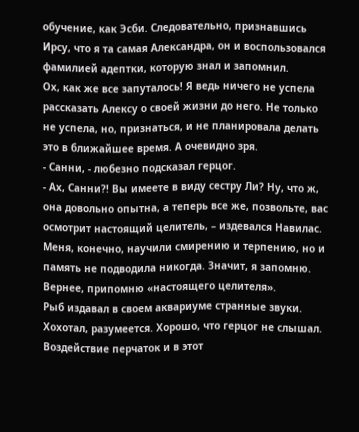обучение, как Эсби. Следовательно, признавшись Ирсу, что я та самая Александра, он и воспользовался фамилией адептки, которую знал и запомнил.
Ох, как же все запуталось! Я ведь ничего не успела рассказать Алексу о своей жизни до него. Не только не успела, но, признаться, и не планировала делать это в ближайшее время. А очевидно зря.
- Санни, - любезно подсказал герцог.
- Ах, Санни?! Вы имеете в виду сестру Ли? Ну, что ж, она довольно опытна, а теперь все же, позвольте, вас осмотрит настоящий целитель, – издевался Навилас. Меня, конечно, научили смирению и терпению, но и память не подводила никогда. Значит, я запомню. Вернее, припомню «настоящего целителя».
Рыб издавал в своем аквариуме странные звуки. Хохотал, разумеется. Хорошо, что герцог не слышал.
Воздействие перчаток и в этот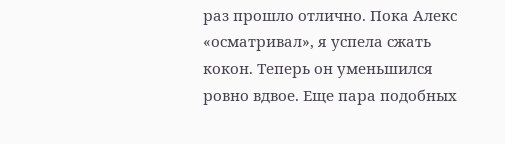раз прошло отлично. Пока Алекс «осматривал», я успела сжать кокон. Теперь он уменьшился ровно вдвое. Еще пара подобных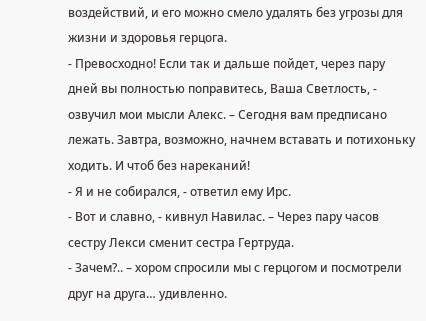воздействий, и его можно смело удалять без угрозы для жизни и здоровья герцога.
- Превосходно! Если так и дальше пойдет, через пару дней вы полностью поправитесь, Ваша Светлость, - озвучил мои мысли Алекс. – Сегодня вам предписано лежать. Завтра, возможно, начнем вставать и потихоньку ходить. И чтоб без нареканий!
- Я и не собирался, - ответил ему Ирс.
- Вот и славно, - кивнул Навилас. – Через пару часов сестру Лекси сменит сестра Гертруда.
- Зачем?.. – хором спросили мы с герцогом и посмотрели друг на друга… удивленно.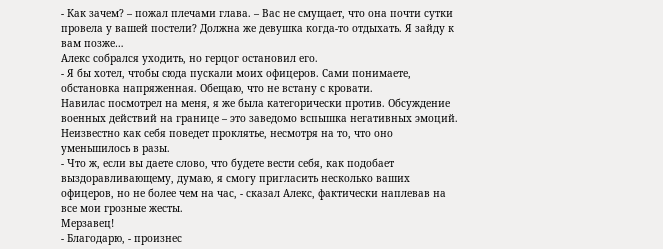- Как зачем? – пожал плечами глава. – Вас не смущает, что она почти сутки провела у вашей постели? Должна же девушка когда-то отдыхать. Я зайду к вам позже…
Алекс собрался уходить, но герцог остановил его.
- Я бы хотел, чтобы сюда пускали моих офицеров. Сами понимаете, обстановка напряженная. Обещаю, что не встану с кровати.
Навилас посмотрел на меня, я же была категорически против. Обсуждение военных действий на границе – это заведомо вспышка негативных эмоций. Неизвестно как себя поведет проклятье, несмотря на то, что оно уменьшилось в разы.
- Что ж, если вы даете слово, что будете вести себя, как подобает выздоравливающему, думаю, я смогу пригласить несколько ваших офицеров, но не более чем на час, - сказал Алекс, фактически наплевав на все мои грозные жесты.
Мерзавец!
- Благодарю, - произнес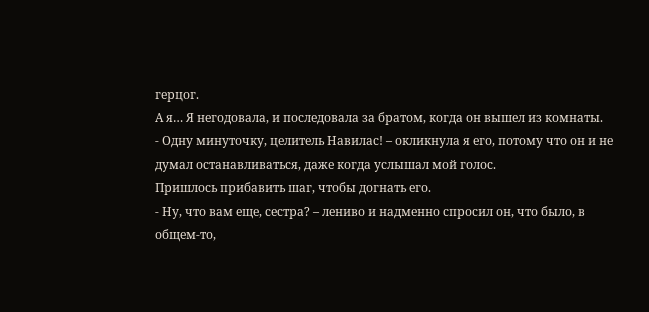герцог.
А я… Я негодовала, и последовала за братом, когда он вышел из комнаты.
- Одну минуточку, целитель Навилас! – окликнула я его, потому что он и не думал останавливаться, даже когда услышал мой голос.
Пришлось прибавить шаг, чтобы догнать его.
- Ну, что вам еще, сестра? – лениво и надменно спросил он, что было, в общем-то,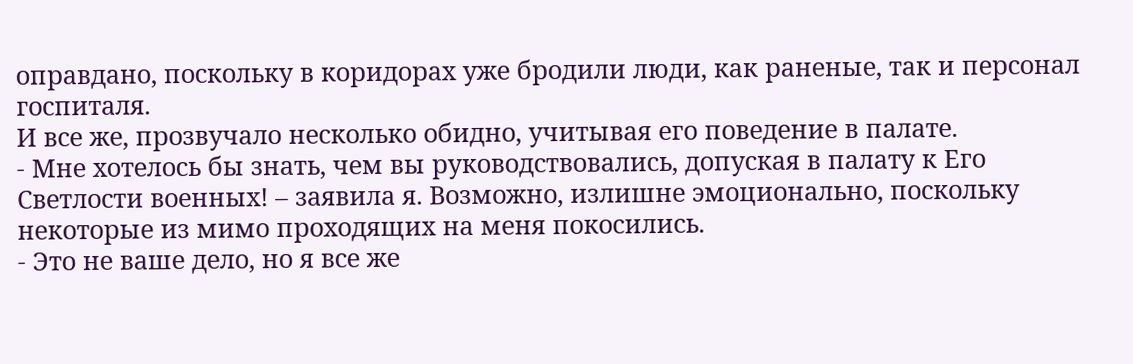оправдано, поскольку в коридорах уже бродили люди, как раненые, так и персонал госпиталя.
И все же, прозвучало несколько обидно, учитывая его поведение в палате.
- Мне хотелось бы знать, чем вы руководствовались, допуская в палату к Его Светлости военных! – заявила я. Возможно, излишне эмоционально, поскольку некоторые из мимо проходящих на меня покосились.
- Это не ваше дело, но я все же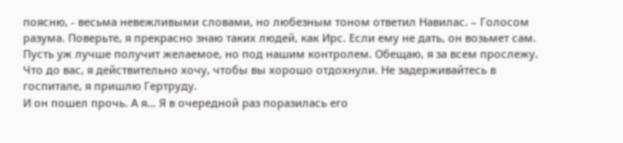поясню, - весьма невежливыми словами, но любезным тоном ответил Навилас. – Голосом разума. Поверьте, я прекрасно знаю таких людей, как Ирс. Если ему не дать, он возьмет сам. Пусть уж лучше получит желаемое, но под нашим контролем. Обещаю, я за всем прослежу. Что до вас, я действительно хочу, чтобы вы хорошо отдохнули. Не задерживайтесь в госпитале, я пришлю Гертруду.
И он пошел прочь. А я… Я в очередной раз поразилась его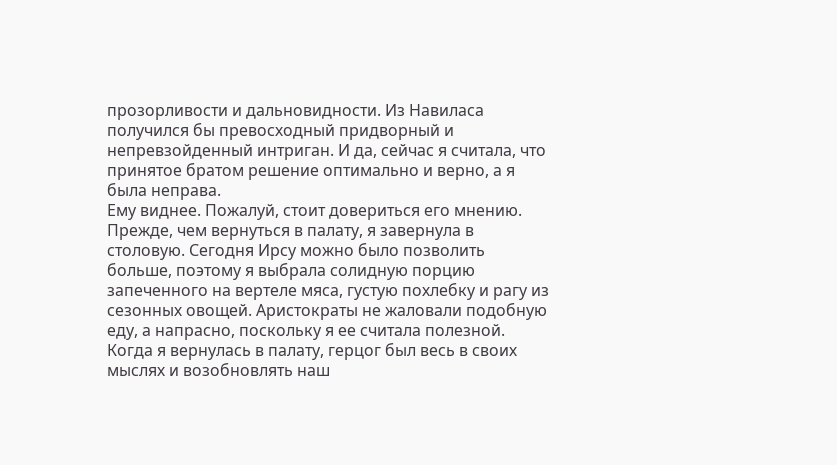прозорливости и дальновидности. Из Навиласа получился бы превосходный придворный и непревзойденный интриган. И да, сейчас я считала, что принятое братом решение оптимально и верно, а я была неправа.
Ему виднее. Пожалуй, стоит довериться его мнению.
Прежде, чем вернуться в палату, я завернула в столовую. Сегодня Ирсу можно было позволить больше, поэтому я выбрала солидную порцию запеченного на вертеле мяса, густую похлебку и рагу из сезонных овощей. Аристократы не жаловали подобную еду, а напрасно, поскольку я ее считала полезной.
Когда я вернулась в палату, герцог был весь в своих мыслях и возобновлять наш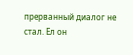прерванный диалог не стал. Ел он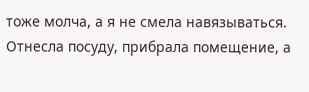тоже молча, а я не смела навязываться. Отнесла посуду, прибрала помещение, а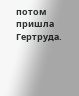потом пришла Гертруда.